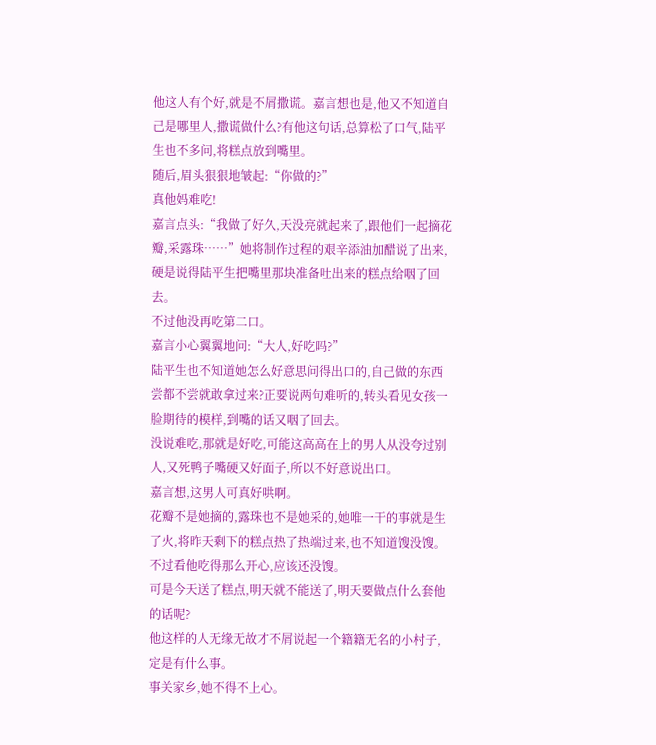他这人有个好,就是不屑撒谎。嘉言想也是,他又不知道自己是哪里人,撒谎做什么?有他这句话,总算松了口气,陆平生也不多问,将糕点放到嘴里。
随后,眉头狠狠地皱起:“你做的?”
真他妈难吃!
嘉言点头:“我做了好久,天没亮就起来了,跟他们一起摘花瓣,采露珠……”她将制作过程的艰辛添油加醋说了出来,硬是说得陆平生把嘴里那块准备吐出来的糕点给咽了回去。
不过他没再吃第二口。
嘉言小心翼翼地问:“大人,好吃吗?”
陆平生也不知道她怎么好意思问得出口的,自己做的东西尝都不尝就敢拿过来?正要说两句难听的,转头看见女孩一脸期待的模样,到嘴的话又咽了回去。
没说难吃,那就是好吃,可能这高高在上的男人从没夸过别人,又死鸭子嘴硬又好面子,所以不好意说出口。
嘉言想,这男人可真好哄啊。
花瓣不是她摘的,露珠也不是她采的,她唯一干的事就是生了火,将昨天剩下的糕点热了热端过来,也不知道馊没馊。
不过看他吃得那么开心,应该还没馊。
可是今天送了糕点,明天就不能送了,明天要做点什么套他的话呢?
他这样的人无缘无故才不屑说起一个籍籍无名的小村子,定是有什么事。
事关家乡,她不得不上心。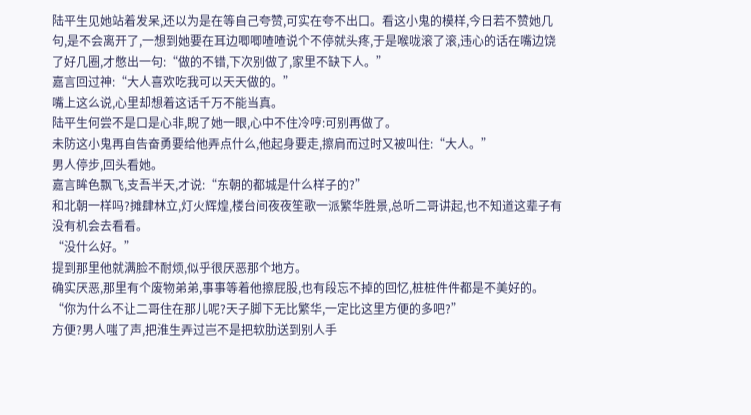陆平生见她站着发呆,还以为是在等自己夸赞,可实在夸不出口。看这小鬼的模样,今日若不赞她几句,是不会离开了,一想到她要在耳边唧唧喳喳说个不停就头疼,于是喉咙滚了滚,违心的话在嘴边饶了好几圈,才憋出一句:“做的不错,下次别做了,家里不缺下人。”
嘉言回过神:“大人喜欢吃我可以天天做的。”
嘴上这么说,心里却想着这话千万不能当真。
陆平生何尝不是口是心非,睨了她一眼,心中不住冷哼:可别再做了。
未防这小鬼再自告奋勇要给他弄点什么,他起身要走,擦肩而过时又被叫住:“大人。”
男人停步,回头看她。
嘉言眸色飘飞,支吾半天,才说:“东朝的都城是什么样子的?”
和北朝一样吗?摊肆林立,灯火辉煌,楼台间夜夜笙歌一派繁华胜景,总听二哥讲起,也不知道这辈子有没有机会去看看。
“没什么好。”
提到那里他就满脸不耐烦,似乎很厌恶那个地方。
确实厌恶,那里有个废物弟弟,事事等着他擦屁股,也有段忘不掉的回忆,桩桩件件都是不美好的。
“你为什么不让二哥住在那儿呢?天子脚下无比繁华,一定比这里方便的多吧?”
方便?男人嗤了声,把淮生弄过岂不是把软肋送到别人手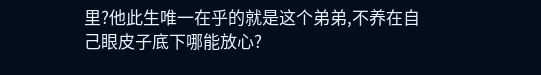里?他此生唯一在乎的就是这个弟弟,不养在自己眼皮子底下哪能放心?